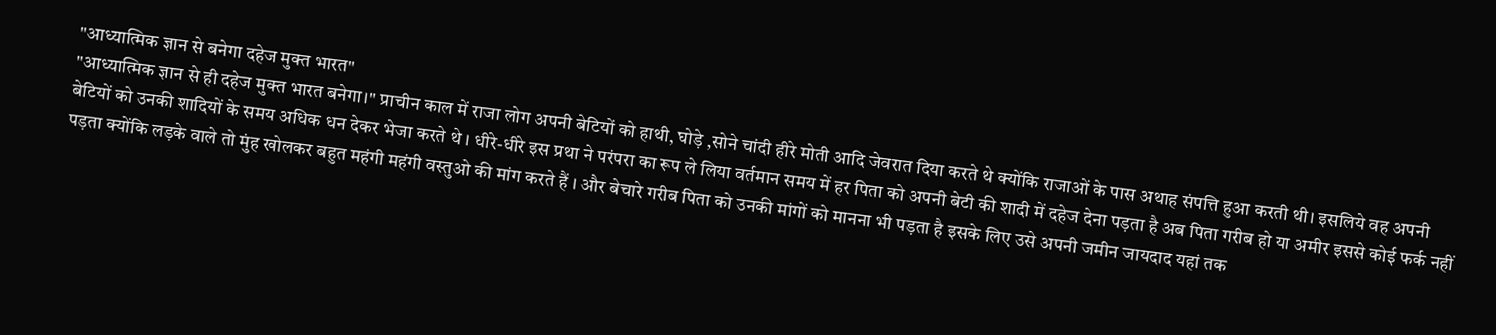"आध्यात्मिक ज्ञान से बनेगा दहेज मुक्त भारत"
"आध्यात्मिक ज्ञान से ही दहेज मुक्त भारत बनेगा।" प्राचीन काल में राजा लोग अपनी बेटियों को हाथी, घोड़े ,सोने चांदी हीरे मोती आदि जेवरात दिया करते थे क्योंकि राजाओं के पास अथाह संपत्ति हुआ करती थी। इसलिये वह अपनी बेटियों को उनकी शादियों के समय अधिक धन देकर भेजा करते थे । धीरे-धीरे इस प्रथा ने परंपरा का रूप ले लिया वर्तमान समय में हर पिता को अपनी बेटी की शादी में दहेज देना पड़ता है अब पिता गरीब हो या अमीर इससे कोई फर्क नहीं पड़ता क्योंकि लड़के वाले तो मुंह खोलकर बहुत महंगी महंगी वस्तुओ की मांग करते हैं । और बेचारे गरीब पिता को उनकी मांगों को मानना भी पड़ता है इसके लिए उसे अपनी जमीन जायदाद यहां तक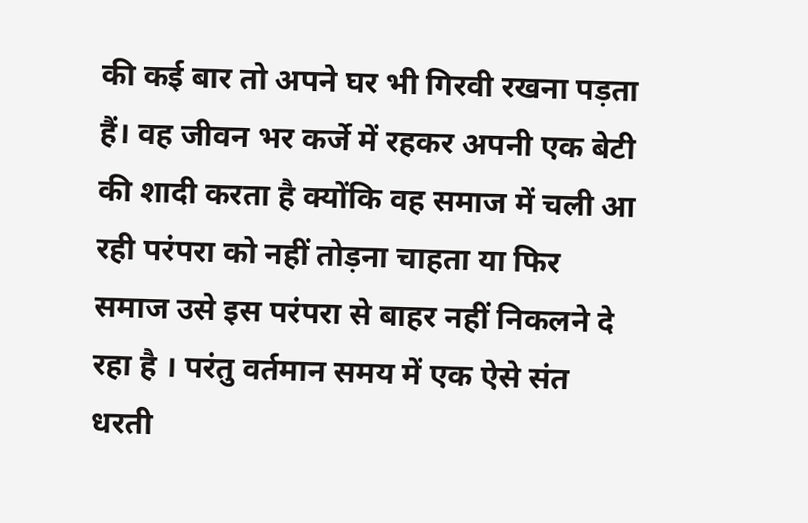की कई बार तो अपने घर भी गिरवी रखना पड़ता हैं। वह जीवन भर कर्जे में रहकर अपनी एक बेटी की शादी करता है क्योंकि वह समाज में चली आ रही परंपरा को नहीं तोड़ना चाहता या फिर समाज उसे इस परंपरा से बाहर नहीं निकलने दे रहा है । परंतु वर्तमान समय में एक ऐसे संत धरती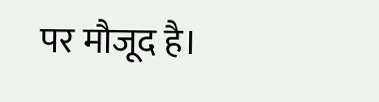पर मौजूद है।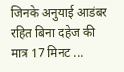जिनके अनुयाई आडंबर रहित बिना दहेज की मात्र 17 मिनट ...